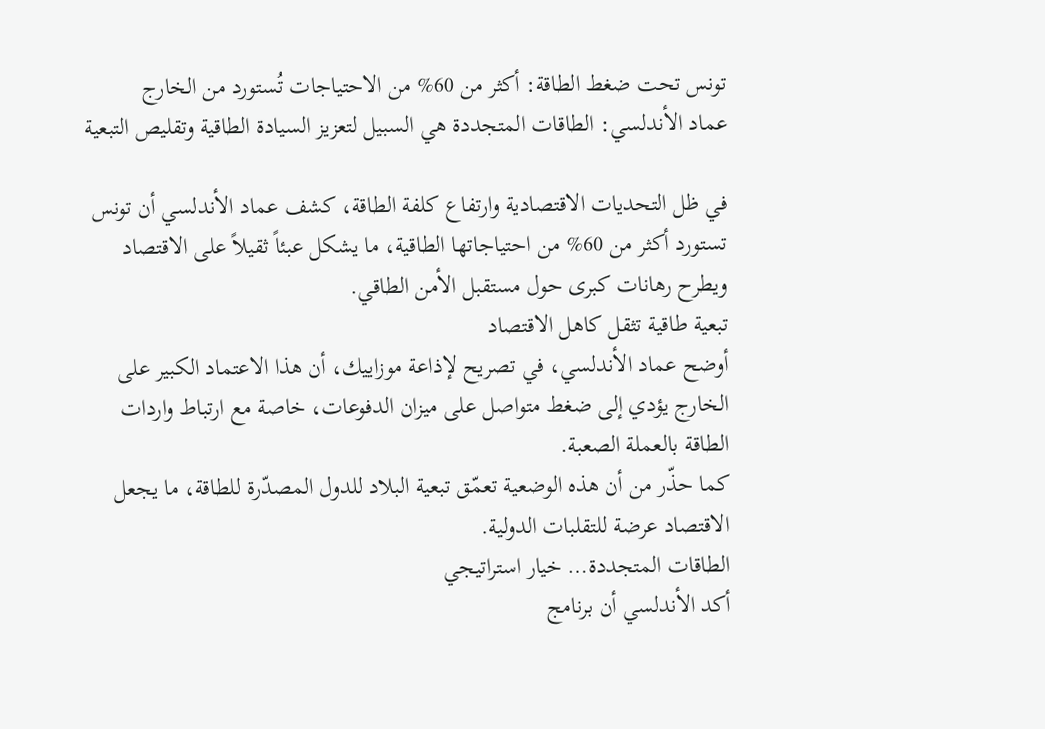تونس تحت ضغط الطاقة: أكثر من 60% من الاحتياجات تُستورد من الخارج
عماد الأندلسي: الطاقات المتجددة هي السبيل لتعزيز السيادة الطاقية وتقليص التبعية

في ظل التحديات الاقتصادية وارتفاع كلفة الطاقة، كشف عماد الأندلسي أن تونس تستورد أكثر من 60% من احتياجاتها الطاقية، ما يشكل عبئاً ثقيلاً على الاقتصاد ويطرح رهانات كبرى حول مستقبل الأمن الطاقي.
تبعية طاقية تثقل كاهل الاقتصاد
أوضح عماد الأندلسي، في تصريح لإذاعة موزاييك، أن هذا الاعتماد الكبير على الخارج يؤدي إلى ضغط متواصل على ميزان الدفوعات، خاصة مع ارتباط واردات الطاقة بالعملة الصعبة.
كما حذّر من أن هذه الوضعية تعمّق تبعية البلاد للدول المصدّرة للطاقة، ما يجعل الاقتصاد عرضة للتقلبات الدولية.
الطاقات المتجددة… خيار استراتيجي
أكد الأندلسي أن برنامج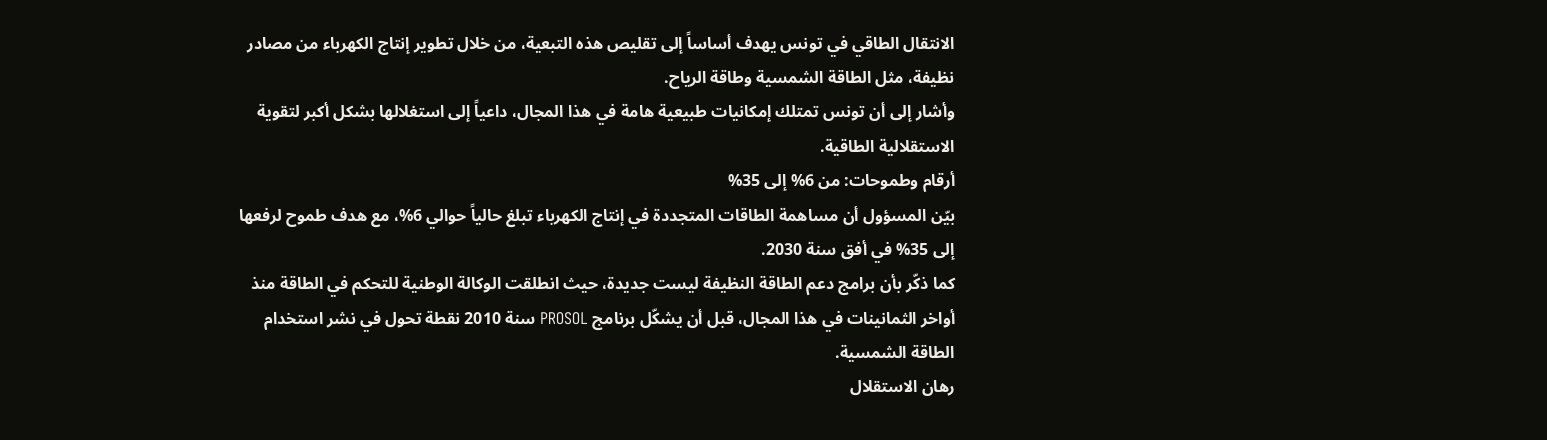الانتقال الطاقي في تونس يهدف أساساً إلى تقليص هذه التبعية، من خلال تطوير إنتاج الكهرباء من مصادر نظيفة، مثل الطاقة الشمسية وطاقة الرياح.
وأشار إلى أن تونس تمتلك إمكانيات طبيعية هامة في هذا المجال، داعياً إلى استغلالها بشكل أكبر لتقوية الاستقلالية الطاقية.
أرقام وطموحات: من 6% إلى 35%
بيّن المسؤول أن مساهمة الطاقات المتجددة في إنتاج الكهرباء تبلغ حالياً حوالي 6%، مع هدف طموح لرفعها إلى 35% في أفق سنة 2030.
كما ذكّر بأن برامج دعم الطاقة النظيفة ليست جديدة، حيث انطلقت الوكالة الوطنية للتحكم في الطاقة منذ أواخر الثمانينات في هذا المجال، قبل أن يشكّل برنامج PROSOL سنة 2010 نقطة تحول في نشر استخدام الطاقة الشمسية.
رهان الاستقلال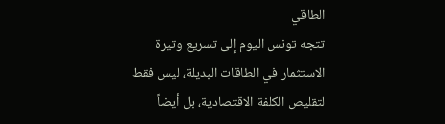الطاقي
تتجه تونس اليوم إلى تسريع وتيرة الاستثمار في الطاقات البديلة، ليس فقط لتقليص الكلفة الاقتصادية، بل أيضاً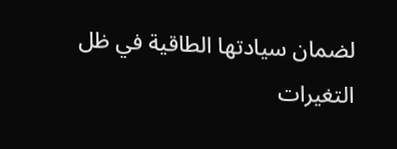لضمان سيادتها الطاقية في ظل التغيرات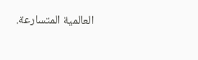العالمية المتسارعة.